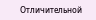Отличительной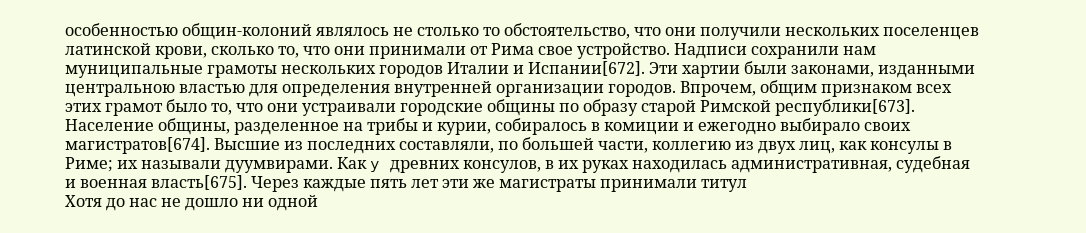особенностью общин-колоний являлось не столько то обстоятельство, что они получили нескольких поселенцев латинской крови, сколько то, что они принимали от Рима свое устройство. Надписи сохранили нам муниципальные грамоты нескольких городов Италии и Испании[672]. Эти хартии были законами, изданными центральною властью для определения внутренней организации городов. Впрочем, общим признаком всех этих грамот было то, что они устраивали городские общины по образу старой Римской республики[673]. Население общины, разделенное на трибы и курии, собиралось в комиции и ежегодно выбирало своих магистратов[674]. Высшие из последних составляли, по большей части, коллегию из двух лиц, как консулы в Риме; их называли дуумвирами. Как y древних консулов, в их руках находилась административная, судебная и военная власть[675]. Через каждые пять лет эти же магистраты принимали титул
Хотя до нас не дошло ни одной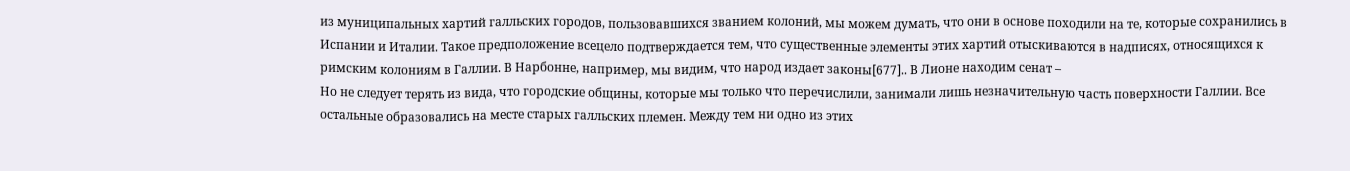из муниципальных хартий галльских городов, пользовавшихся званием колоний, мы можем думать, что они в основе походили на те, которые сохранились в Испании и Италии. Такое предположение всецело подтверждается тем, что существенные элементы этих хартий отыскиваются в надписях, относящихся к римским колониям в Галлии. В Нарбонне, например, мы видим, что народ издает законы[677].. В Лионе находим сенат –
Но не следует терять из вида, что городские общины, которые мы только что перечислили, занимали лишь незначительную часть поверхности Галлии. Все остальные образовались на месте старых галльских племен. Между тем ни одно из этих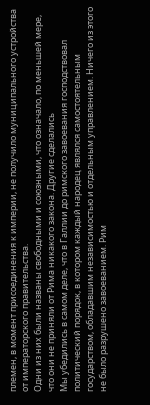племен, в момент присоединения к империи, не получило муниципального устройства от императорского правительства.
Одни из них были названы свободными и союзными, что означало, по меньшей мере, что они не приняли от Рима никакого закона. Другие сделались
Мы убедились в самом деле, что в Галлии до римского завоевания господствовал политический порядок, в котором каждый народец являлся самостоятельным государством, обладавшим независимостью и отдельным управлением. Ничего из этого не было разрушено завоеванием. Рим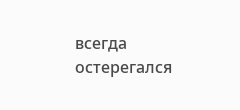всегда остерегался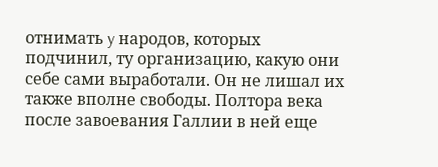отнимать y народов, которых подчинил, ту организацию, какую они себе сами выработали. Он не лишал их также вполне свободы. Полтора века после завоевания Галлии в ней еще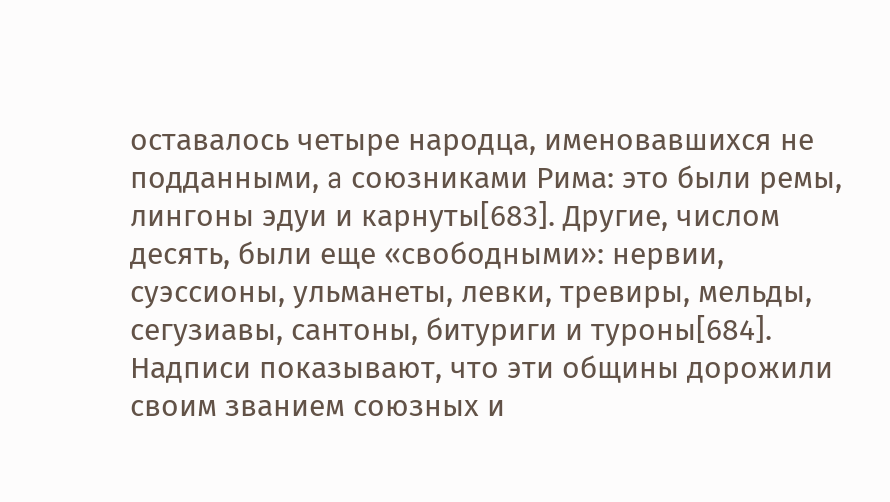оставалось четыре народца, именовавшихся не подданными, a союзниками Рима: это были ремы, лингоны эдуи и карнуты[683]. Другие, числом десять, были еще «свободными»: нервии, суэссионы, ульманеты, левки, тревиры, мельды, сегузиавы, сантоны, битуриги и туроны[684]. Надписи показывают, что эти общины дорожили своим званием союзных и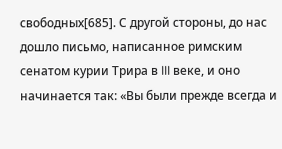свободных[685]. С другой стороны, до нас дошло письмо, написанное римским сенатом курии Трира в III веке, и оно начинается так: «Вы были прежде всегда и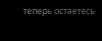теперь остаетесь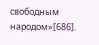свободным народом»[686].